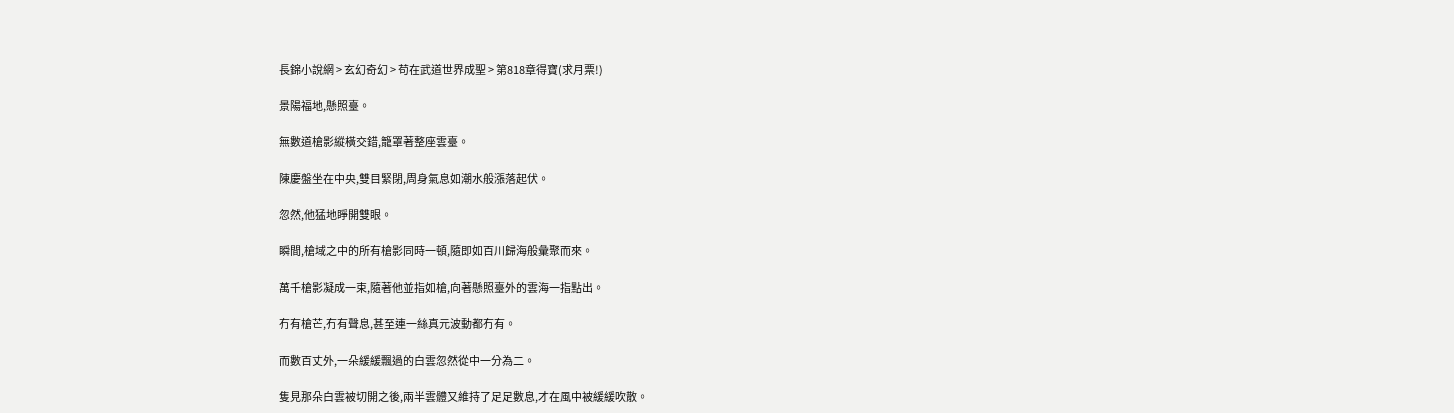長錦小說網 > 玄幻奇幻 > 苟在武道世界成聖 > 第818章得寶(求月票!)

景陽福地,懸照臺。

無數道槍影縱橫交錯,籠罩著整座雲臺。

陳慶盤坐在中央,雙目緊閉,周身氣息如潮水般漲落起伏。

忽然,他猛地睜開雙眼。

瞬間,槍域之中的所有槍影同時一頓,隨即如百川歸海般彙聚而來。

萬千槍影凝成一束,隨著他並指如槍,向著懸照臺外的雲海一指點出。

冇有槍芒,冇有聲息,甚至連一絲真元波動都冇有。

而數百丈外,一朵緩緩飄過的白雲忽然從中一分為二。

隻見那朵白雲被切開之後,兩半雲體又維持了足足數息,才在風中被緩緩吹散。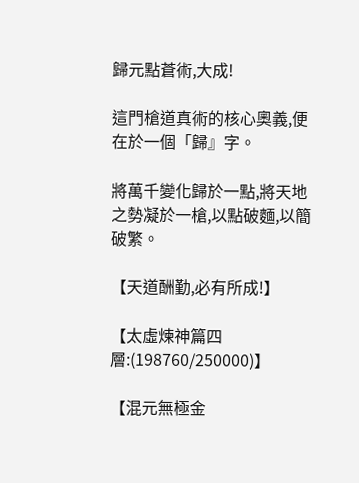歸元點蒼術,大成!

這門槍道真術的核心奧義,便在於一個「歸』字。

將萬千變化歸於一點,將天地之勢凝於一槍,以點破麵,以簡破繁。

【天道酬勤,必有所成!】

【太虛煉神篇四層:(198760/250000)】

【混元無極金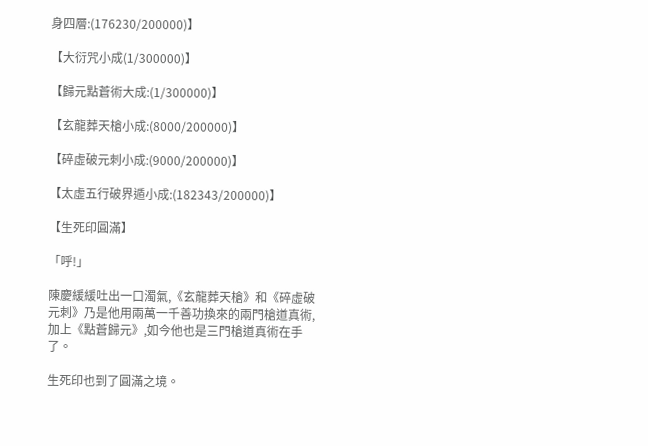身四層:(176230/200000)】

【大衍咒小成(1/300000)】

【歸元點蒼術大成:(1/300000)】

【玄龍葬天槍小成:(8000/200000)】

【碎虛破元刺小成:(9000/200000)】

【太虛五行破界遁小成:(182343/200000)】

【生死印圓滿】

「呼!」

陳慶緩緩吐出一口濁氣,《玄龍葬天槍》和《碎虛破元刺》乃是他用兩萬一千善功換來的兩門槍道真術,加上《點蒼歸元》,如今他也是三門槍道真術在手了。

生死印也到了圓滿之境。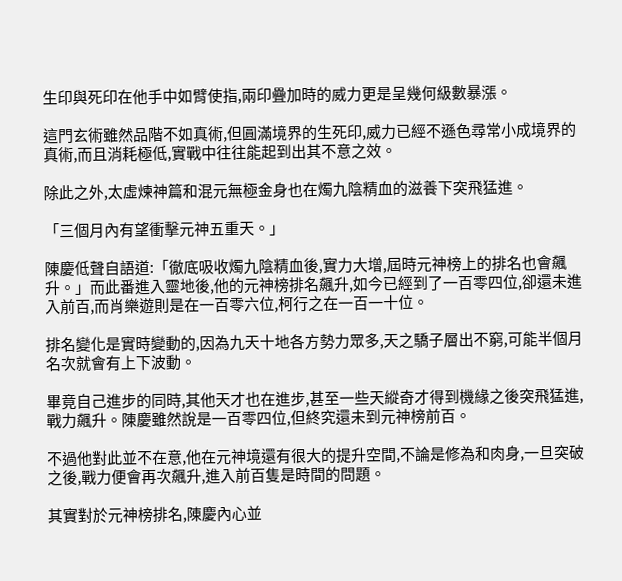生印與死印在他手中如臂使指,兩印疊加時的威力更是呈幾何級數暴漲。

這門玄術雖然品階不如真術,但圓滿境界的生死印,威力已經不遜色尋常小成境界的真術,而且消耗極低,實戰中往往能起到出其不意之效。

除此之外,太虛煉神篇和混元無極金身也在燭九陰精血的滋養下突飛猛進。

「三個月內有望衝擊元神五重天。」

陳慶低聲自語道:「徹底吸收燭九陰精血後,實力大增,屆時元神榜上的排名也會飆升。」而此番進入靈地後,他的元神榜排名飆升,如今已經到了一百零四位,卻還未進入前百,而肖樂遊則是在一百零六位,柯行之在一百一十位。

排名變化是實時變動的,因為九天十地各方勢力眾多,天之驕子層出不窮,可能半個月名次就會有上下波動。

畢竟自己進步的同時,其他天才也在進步,甚至一些天縱奇才得到機緣之後突飛猛進,戰力飆升。陳慶雖然說是一百零四位,但終究還未到元神榜前百。

不過他對此並不在意,他在元神境還有很大的提升空間,不論是修為和肉身,一旦突破之後,戰力便會再次飆升,進入前百隻是時間的問題。

其實對於元神榜排名,陳慶內心並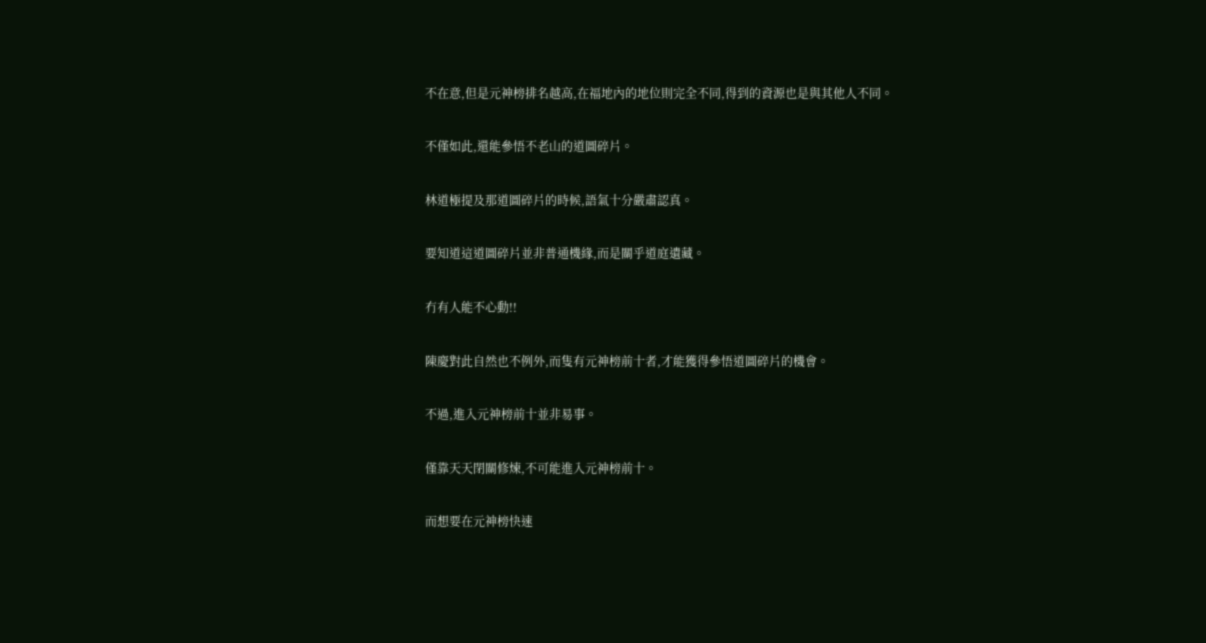不在意,但是元神榜排名越高,在福地內的地位則完全不同,得到的資源也是與其他人不同。

不僅如此,還能參悟不老山的道圖碎片。

林道極提及那道圖碎片的時候,語氣十分嚴肅認真。

要知道這道圖碎片並非普通機緣,而是關乎道庭遺藏。

冇有人能不心動!!

陳慶對此自然也不例外,而隻有元神榜前十者,才能獲得參悟道圖碎片的機會。

不過,進入元神榜前十並非易事。

僅靠天天閉關修煉,不可能進入元神榜前十。

而想要在元神榜快速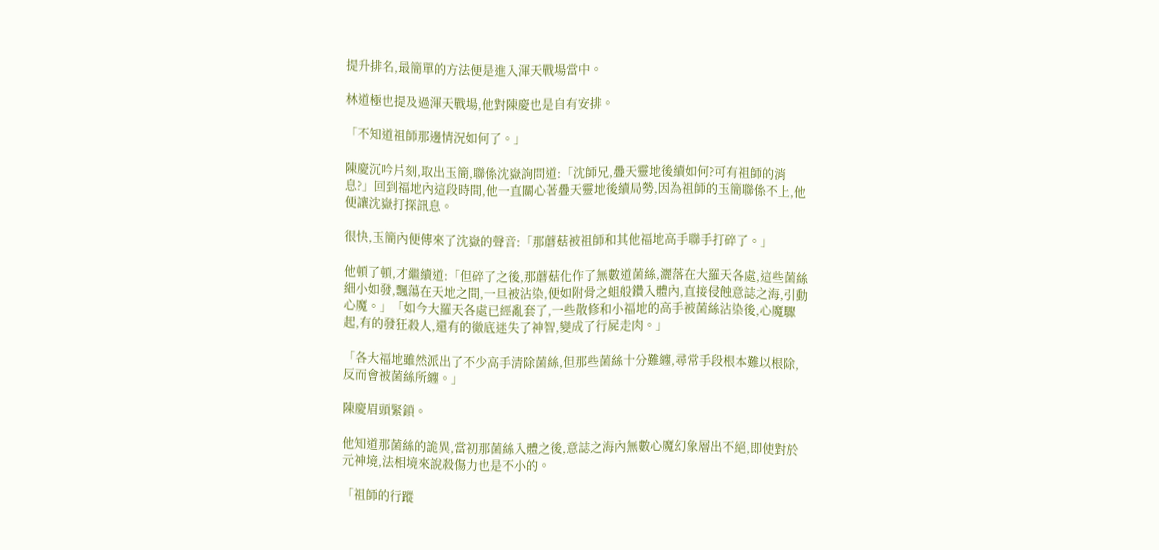提升排名,最簡單的方法便是進入渾天戰場當中。

林道極也提及過渾天戰場,他對陳慶也是自有安排。

「不知道祖師那邊情況如何了。」

陳慶沉吟片刻,取出玉簡,聯係沈嶽詢問道:「沈師兄,疊天靈地後續如何?可有祖師的消息?」回到福地內這段時間,他一直關心著疊天靈地後續局勢,因為祖師的玉簡聯係不上,他便讓沈嶽打探訊息。

很快,玉簡內便傳來了沈嶽的聲音:「那蘑菇被祖師和其他福地高手聯手打碎了。」

他頓了頓,才繼續道:「但碎了之後,那蘑菇化作了無數道菌絲,灑落在大羅天各處,這些菌絲細小如發,飄蕩在天地之間,一旦被沾染,便如附骨之蛆般鑽入體內,直接侵蝕意誌之海,引動心魔。」「如今大羅天各處已經亂套了,一些散修和小福地的高手被菌絲沾染後,心魔驟起,有的發狂殺人,還有的徹底迷失了神智,變成了行屍走肉。」

「各大福地雖然派出了不少高手清除菌絲,但那些菌絲十分難纏,尋常手段根本難以根除,反而會被菌絲所纏。」

陳慶眉頭緊鎖。

他知道那菌絲的詭異,當初那菌絲入體之後,意誌之海內無數心魔幻象層出不絕,即使對於元神境,法相境來說殺傷力也是不小的。

「祖師的行蹤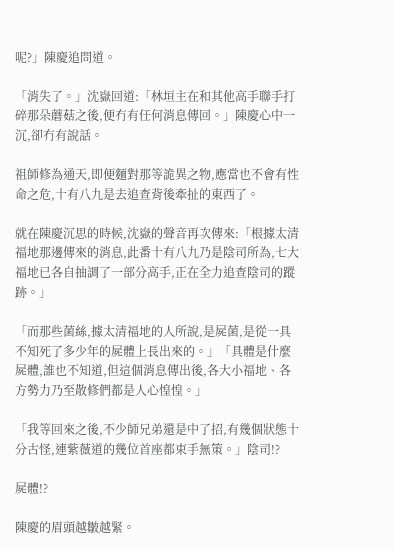呢?」陳慶追問道。

「消失了。」沈嶽回道:「林垣主在和其他高手聯手打碎那朵蘑菇之後,便冇有任何消息傳回。」陳慶心中一沉,卻冇有說話。

祖師修為通天,即便麵對那等詭異之物,應當也不會有性命之危,十有八九是去追查背後牽扯的東西了。

就在陳慶沉思的時候,沈嶽的聲音再次傳來:「根據太清福地那邊傳來的消息,此番十有八九乃是陰司所為,七大福地已各自抽調了一部分高手,正在全力追查陰司的蹤跡。」

「而那些菌絲,據太清福地的人所說,是屍菌,是從一具不知死了多少年的屍體上長出來的。」「具體是什麼屍體,誰也不知道,但這個消息傳出後,各大小福地、各方勢力乃至散修們都是人心惶惶。」

「我等回來之後,不少師兄弟還是中了招,有幾個狀態十分古怪,連紫薇道的幾位首座都束手無策。」陰司!?

屍體!?

陳慶的眉頭越皺越緊。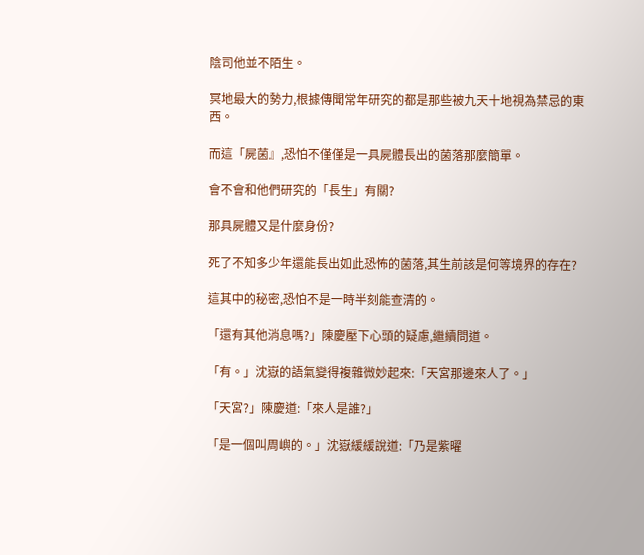陰司他並不陌生。

冥地最大的勢力,根據傳聞常年研究的都是那些被九天十地視為禁忌的東西。

而這「屍菌』,恐怕不僅僅是一具屍體長出的菌落那麼簡單。

會不會和他們研究的「長生」有關?

那具屍體又是什麼身份?

死了不知多少年還能長出如此恐怖的菌落,其生前該是何等境界的存在?

這其中的秘密,恐怕不是一時半刻能查清的。

「還有其他消息嗎?」陳慶壓下心頭的疑慮,繼續問道。

「有。」沈嶽的語氣變得複雜微妙起來:「天宮那邊來人了。」

「天宮?」陳慶道:「來人是誰?」

「是一個叫周嶼的。」沈嶽緩緩說道:「乃是紫曜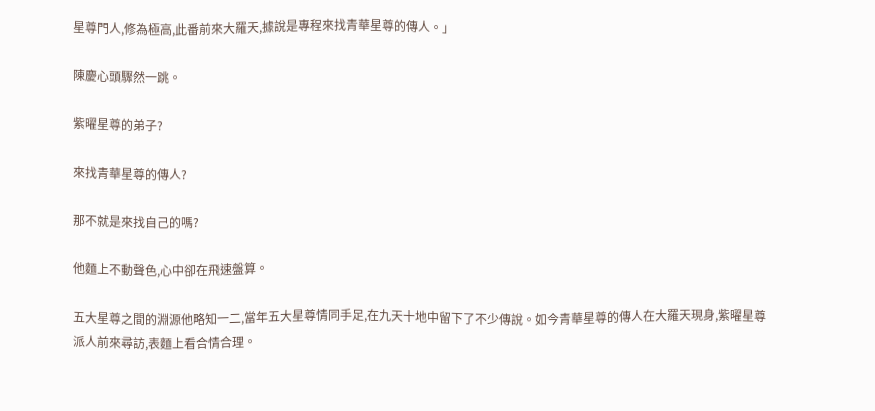星尊門人,修為極高,此番前來大羅天,據說是專程來找青華星尊的傳人。」

陳慶心頭驟然一跳。

紫曜星尊的弟子?

來找青華星尊的傳人?

那不就是來找自己的嗎?

他麵上不動聲色,心中卻在飛速盤算。

五大星尊之間的淵源他略知一二,當年五大星尊情同手足,在九天十地中留下了不少傳說。如今青華星尊的傳人在大羅天現身,紫曜星尊派人前來尋訪,表麵上看合情合理。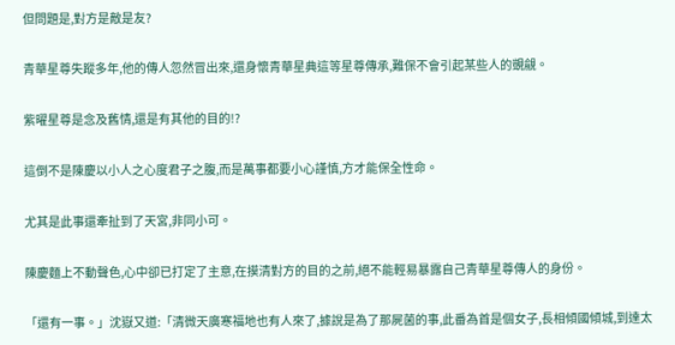但問題是,對方是敵是友?

青華星尊失蹤多年,他的傳人忽然冒出來,還身懷青華星典這等星尊傳承,難保不會引起某些人的覬覦。

紫曜星尊是念及舊情,還是有其他的目的!?

這倒不是陳慶以小人之心度君子之腹,而是萬事都要小心謹慎,方才能保全性命。

尤其是此事還牽扯到了天宮,非同小可。

陳慶麵上不動聲色,心中卻已打定了主意,在摸清對方的目的之前,絕不能輕易暴露自己青華星尊傳人的身份。

「還有一事。」沈嶽又道:「清微天廣寒福地也有人來了,據說是為了那屍菌的事,此番為首是個女子,長相傾國傾城,到達太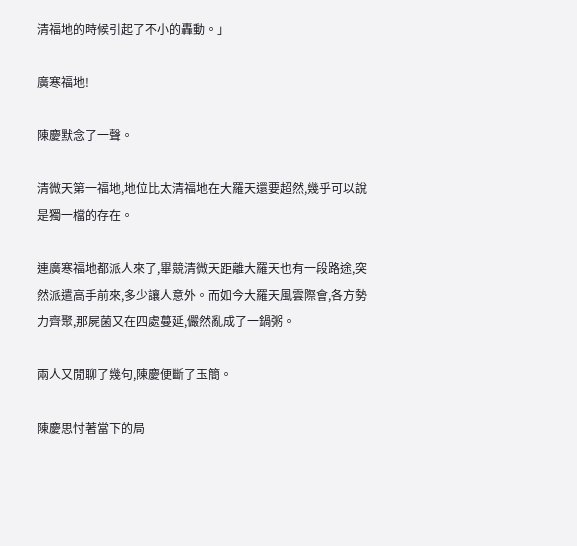清福地的時候引起了不小的轟動。」

廣寒福地!

陳慶默念了一聲。

清微天第一福地,地位比太清福地在大羅天還要超然,幾乎可以說是獨一檔的存在。

連廣寒福地都派人來了,畢競清微天距離大羅天也有一段路途,突然派遣高手前來,多少讓人意外。而如今大羅天風雲際會,各方勢力齊聚,那屍菌又在四處蔓延,儼然亂成了一鍋粥。

兩人又閒聊了幾句,陳慶便斷了玉簡。

陳慶思忖著當下的局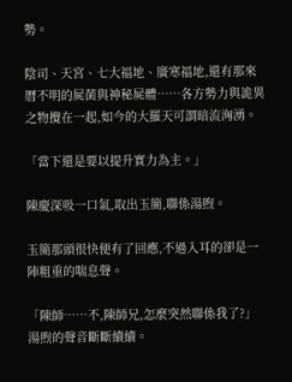勢。

陰司、天宮、七大福地、廣寒福地,還有那來曆不明的屍菌與神秘屍體……各方勢力與詭異之物攪在一起,如今的大羅天可謂暗流洶湧。

「當下還是要以提升實力為主。」

陳慶深吸一口氣,取出玉簡,聯係湯煦。

玉簡那頭很快便有了回應,不過入耳的卻是一陣粗重的喘息聲。

「陳師……不,陳師兄,怎麼突然聯係我了?」湯煦的聲音斷斷續續。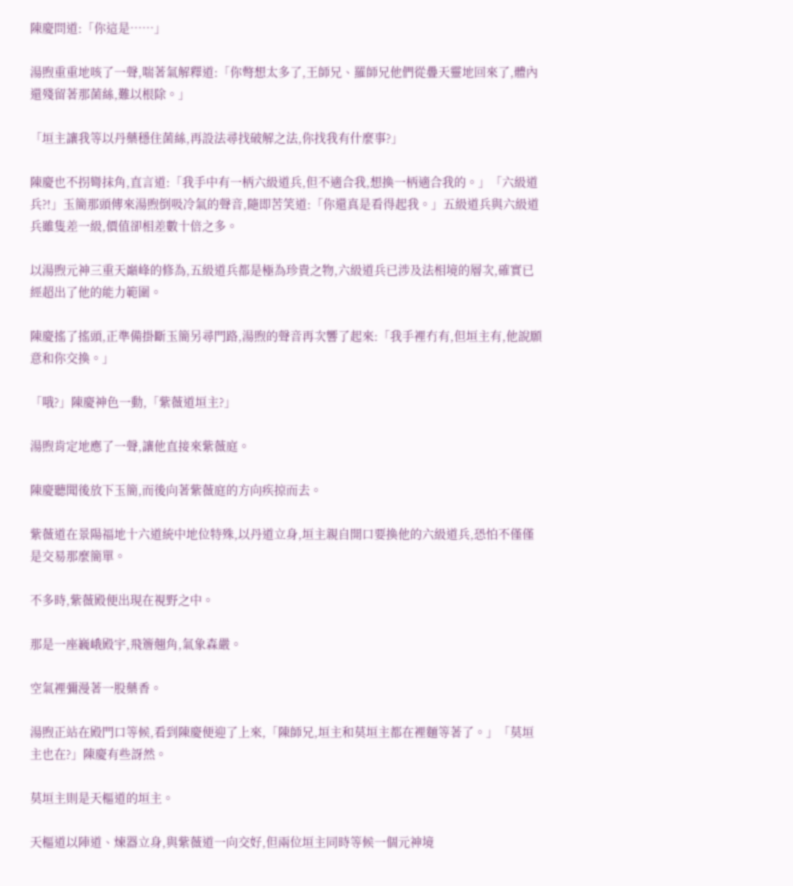陳慶問道:「你這是……」

湯煦重重地咳了一聲,喘著氣解釋道:「你彆想太多了,王師兄、羅師兄他們從疊天靈地回來了,體內還殘留著那菌絲,難以根除。」

「垣主讓我等以丹藥穩住菌絲,再設法尋找破解之法,你找我有什麼事?」

陳慶也不拐彎抹角,直言道:「我手中有一柄六級道兵,但不適合我,想換一柄適合我的。」「六級道兵?!」玉簡那頭傳來湯煦倒吸冷氣的聲音,隨即苦笑道:「你還真是看得起我。」五級道兵與六級道兵雖隻差一級,價值卻相差數十倍之多。

以湯煦元神三重天巔峰的修為,五級道兵都是極為珍貴之物,六級道兵已涉及法相境的層次,確實已經超出了他的能力範圍。

陳慶搖了搖頭,正準備掛斷玉簡另尋門路,湯煦的聲音再次響了起來:「我手裡冇有,但垣主有,他說願意和你交換。」

「哦?」陳慶神色一動,「紫薇道垣主?」

湯煦肯定地應了一聲,讓他直接來紫薇庭。

陳慶聽聞後放下玉簡,而後向著紫薇庭的方向疾掠而去。

紫薇道在景陽福地十六道統中地位特殊,以丹道立身,垣主親自開口要換他的六級道兵,恐怕不僅僅是交易那麼簡單。

不多時,紫薇殿便出現在視野之中。

那是一座巍峨殿宇,飛簷翹角,氣象森嚴。

空氣裡彌漫著一股藥香。

湯煦正站在殿門口等候,看到陳慶便迎了上來,「陳師兄,垣主和莫垣主都在裡麵等著了。」「莫垣主也在?」陳慶有些訝然。

莫垣主則是天樞道的垣主。

天樞道以陣道、煉器立身,與紫薇道一向交好,但兩位垣主同時等候一個元神境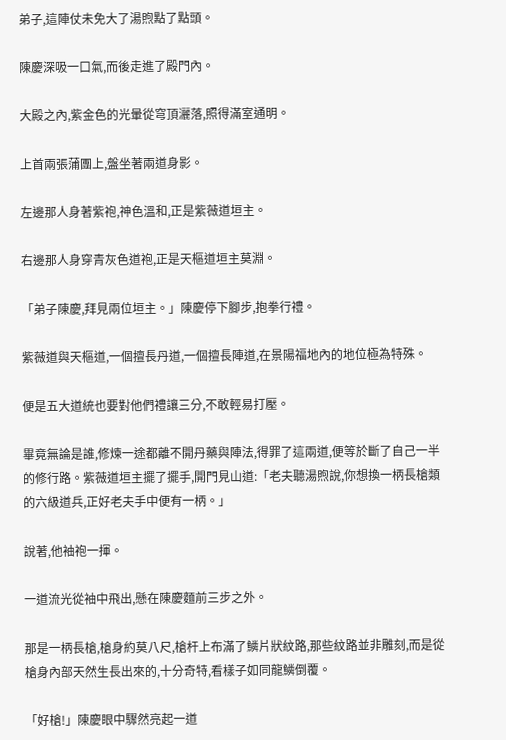弟子,這陣仗未免大了湯煦點了點頭。

陳慶深吸一口氣,而後走進了殿門內。

大殿之內,紫金色的光暈從穹頂灑落,照得滿室通明。

上首兩張蒲團上,盤坐著兩道身影。

左邊那人身著紫袍,神色溫和,正是紫薇道垣主。

右邊那人身穿青灰色道袍,正是天樞道垣主莫淵。

「弟子陳慶,拜見兩位垣主。」陳慶停下腳步,抱拳行禮。

紫薇道與天樞道,一個擅長丹道,一個擅長陣道,在景陽福地內的地位極為特殊。

便是五大道統也要對他們禮讓三分,不敢輕易打壓。

畢竟無論是誰,修煉一途都離不開丹藥與陣法,得罪了這兩道,便等於斷了自己一半的修行路。紫薇道垣主擺了擺手,開門見山道:「老夫聽湯煦說,你想換一柄長槍類的六級道兵,正好老夫手中便有一柄。」

說著,他袖袍一揮。

一道流光從袖中飛出,懸在陳慶麵前三步之外。

那是一柄長槍,槍身約莫八尺,槍杆上布滿了鱗片狀紋路,那些紋路並非雕刻,而是從槍身內部天然生長出來的,十分奇特,看樣子如同龍鱗倒覆。

「好槍!」陳慶眼中驟然亮起一道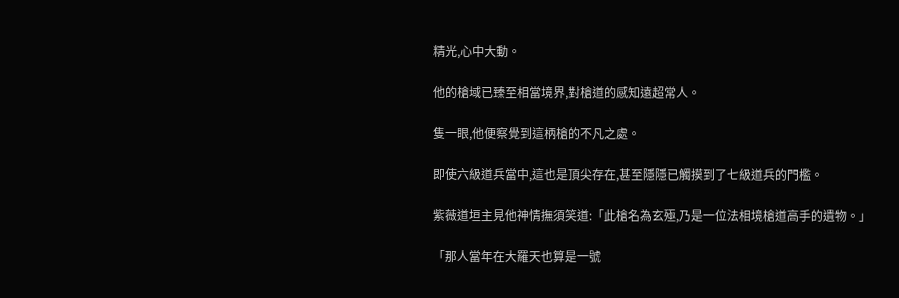精光,心中大動。

他的槍域已臻至相當境界,對槍道的感知遠超常人。

隻一眼,他便察覺到這柄槍的不凡之處。

即使六級道兵當中,這也是頂尖存在,甚至隱隱已觸摸到了七級道兵的門檻。

紫薇道垣主見他神情撫須笑道:「此槍名為玄殛,乃是一位法相境槍道高手的遺物。」

「那人當年在大羅天也算是一號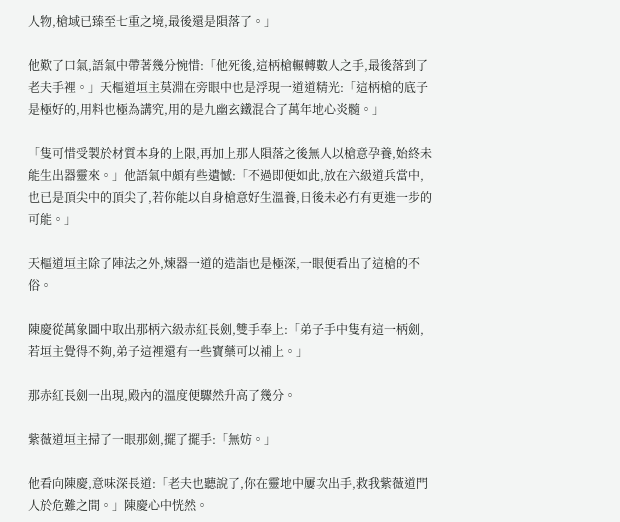人物,槍域已臻至七重之境,最後還是隕落了。」

他歎了口氣,語氣中帶著幾分惋惜:「他死後,這柄槍輾轉數人之手,最後落到了老夫手裡。」天樞道垣主莫淵在旁眼中也是浮現一道道精光:「這柄槍的底子是極好的,用料也極為講究,用的是九幽玄鐵混合了萬年地心炎髓。」

「隻可惜受製於材質本身的上限,再加上那人隕落之後無人以槍意孕養,始終未能生出器靈來。」他語氣中頗有些遺憾:「不過即便如此,放在六級道兵當中,也已是頂尖中的頂尖了,若你能以自身槍意好生溫養,日後未必冇有更進一步的可能。」

天樞道垣主除了陣法之外,煉器一道的造詣也是極深,一眼便看出了這槍的不俗。

陳慶從萬象圖中取出那柄六級赤紅長劍,雙手奉上:「弟子手中隻有這一柄劍,若垣主覺得不夠,弟子這裡還有一些寶藥可以補上。」

那赤紅長劍一出現,殿內的溫度便驟然升高了幾分。

紫薇道垣主掃了一眼那劍,擺了擺手:「無妨。」

他看向陳慶,意味深長道:「老夫也聽說了,你在靈地中屢次出手,救我紫薇道門人於危難之間。」陳慶心中恍然。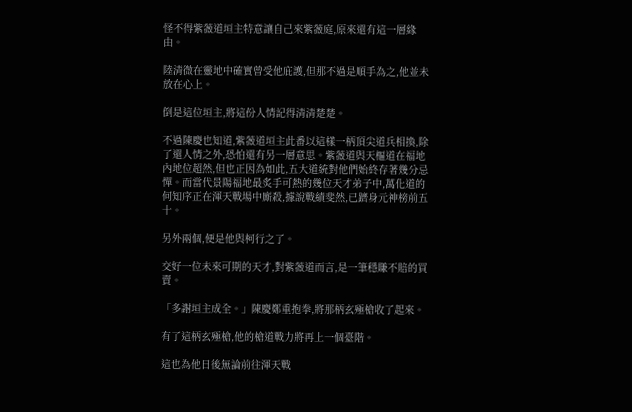怪不得紫薇道垣主特意讓自己來紫薇庭,原來還有這一層緣由。

陸清微在靈地中確實曾受他庇護,但那不過是順手為之,他並未放在心上。

倒是這位垣主,將這份人情記得清清楚楚。

不過陳慶也知道,紫薇道垣主此番以這樣一柄頂尖道兵相換,除了還人情之外,恐怕還有另一層意思。紫薇道與天樞道在福地內地位超然,但也正因為如此,五大道統對他們始終存著幾分忌憚。而當代景陽福地最炙手可熱的幾位天才弟子中,萬化道的何知序正在渾天戰場中廝殺,據說戰績斐然,已躋身元神榜前五十。

另外兩個,便是他與柯行之了。

交好一位未來可期的天才,對紫薇道而言,是一筆穩賺不賠的買賣。

「多謝垣主成全。」陳慶鄭重抱拳,將那柄玄殛槍收了起來。

有了這柄玄殛槍,他的槍道戰力將再上一個臺階。

這也為他日後無論前往渾天戰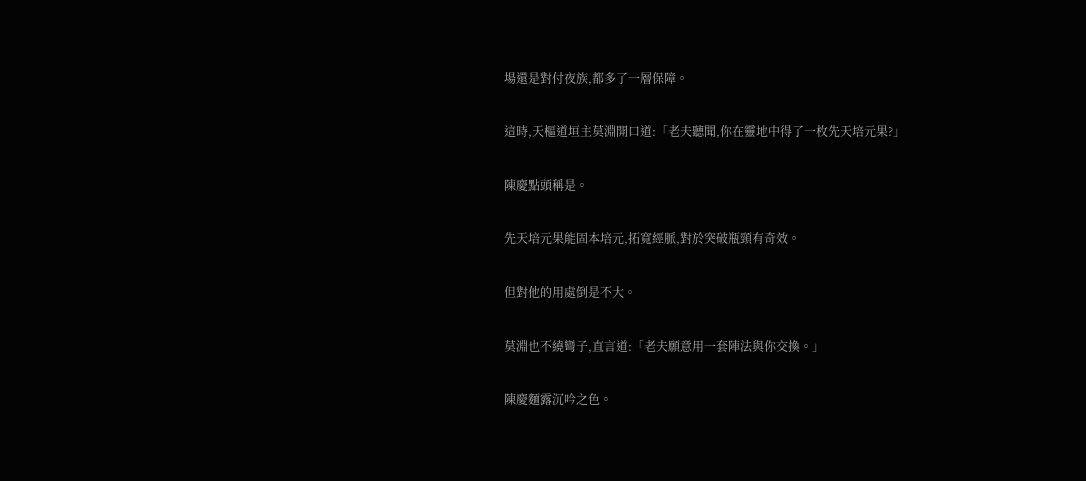場還是對付夜族,都多了一層保障。

這時,天樞道垣主莫淵開口道:「老夫聽聞,你在靈地中得了一枚先天培元果?」

陳慶點頭稱是。

先天培元果能固本培元,拓寬經脈,對於突破瓶頸有奇效。

但對他的用處倒是不大。

莫淵也不繞彎子,直言道:「老夫願意用一套陣法與你交換。」

陳慶麵露沉吟之色。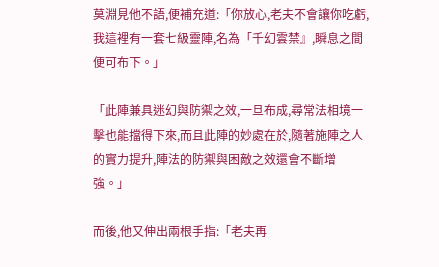莫淵見他不語,便補充道:「你放心,老夫不會讓你吃虧,我這裡有一套七級靈陣,名為「千幻雲禁』,瞬息之間便可布下。」

「此陣兼具迷幻與防禦之效,一旦布成,尋常法相境一擊也能擋得下來,而且此陣的妙處在於,隨著施陣之人的實力提升,陣法的防禦與困敵之效還會不斷增強。」

而後,他又伸出兩根手指:「老夫再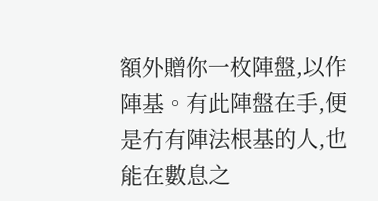額外贈你一枚陣盤,以作陣基。有此陣盤在手,便是冇有陣法根基的人,也能在數息之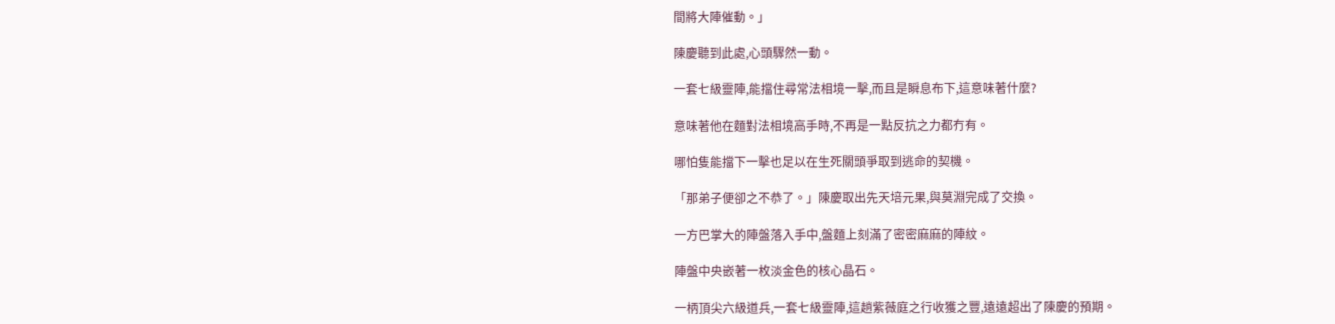間將大陣催動。」

陳慶聽到此處,心頭驟然一動。

一套七級靈陣,能擋住尋常法相境一擊,而且是瞬息布下,這意味著什麼?

意味著他在麵對法相境高手時,不再是一點反抗之力都冇有。

哪怕隻能擋下一擊也足以在生死關頭爭取到逃命的契機。

「那弟子便卻之不恭了。」陳慶取出先天培元果,與莫淵完成了交換。

一方巴掌大的陣盤落入手中,盤麵上刻滿了密密麻麻的陣紋。

陣盤中央嵌著一枚淡金色的核心晶石。

一柄頂尖六級道兵,一套七級靈陣,這趟紫薇庭之行收獲之豐,遠遠超出了陳慶的預期。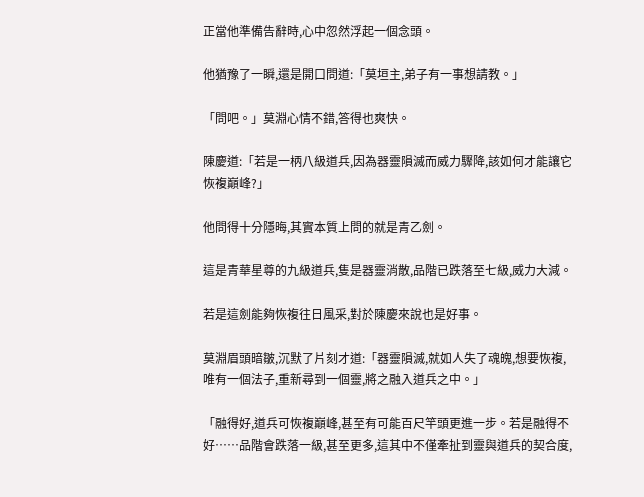正當他準備告辭時,心中忽然浮起一個念頭。

他猶豫了一瞬,還是開口問道:「莫垣主,弟子有一事想請教。」

「問吧。」莫淵心情不錯,答得也爽快。

陳慶道:「若是一柄八級道兵,因為器靈隕滅而威力驟降,該如何才能讓它恢複巔峰?」

他問得十分隱晦,其實本質上問的就是青乙劍。

這是青華星尊的九級道兵,隻是器靈消散,品階已跌落至七級,威力大減。

若是這劍能夠恢複往日風采,對於陳慶來說也是好事。

莫淵眉頭暗皺,沉默了片刻才道:「器靈隕滅,就如人失了魂魄,想要恢複,唯有一個法子,重新尋到一個靈,將之融入道兵之中。」

「融得好,道兵可恢複巔峰,甚至有可能百尺竿頭更進一步。若是融得不好……品階會跌落一級,甚至更多,這其中不僅牽扯到靈與道兵的契合度,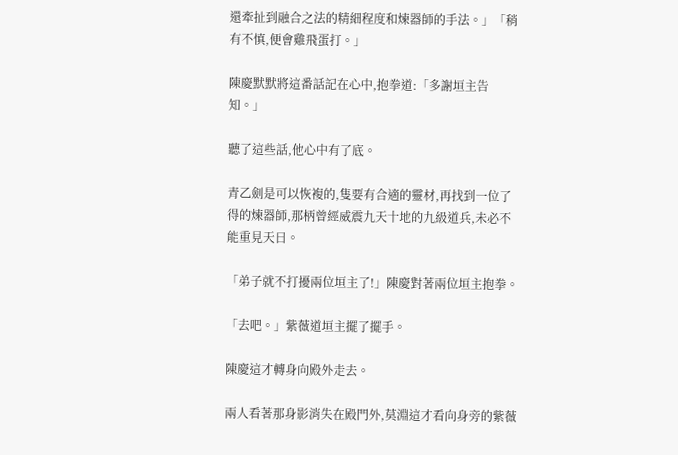還牽扯到融合之法的精細程度和煉器師的手法。」「稍有不慎,便會雞飛蛋打。」

陳慶默默將這番話記在心中,抱拳道:「多謝垣主告知。」

聽了這些話,他心中有了底。

青乙劍是可以恢複的,隻要有合適的靈材,再找到一位了得的煉器師,那柄曾經威震九天十地的九級道兵,未必不能重見天日。

「弟子就不打擾兩位垣主了!」陳慶對著兩位垣主抱拳。

「去吧。」紫薇道垣主擺了擺手。

陳慶這才轉身向殿外走去。

兩人看著那身影消失在殿門外,莫淵這才看向身旁的紫薇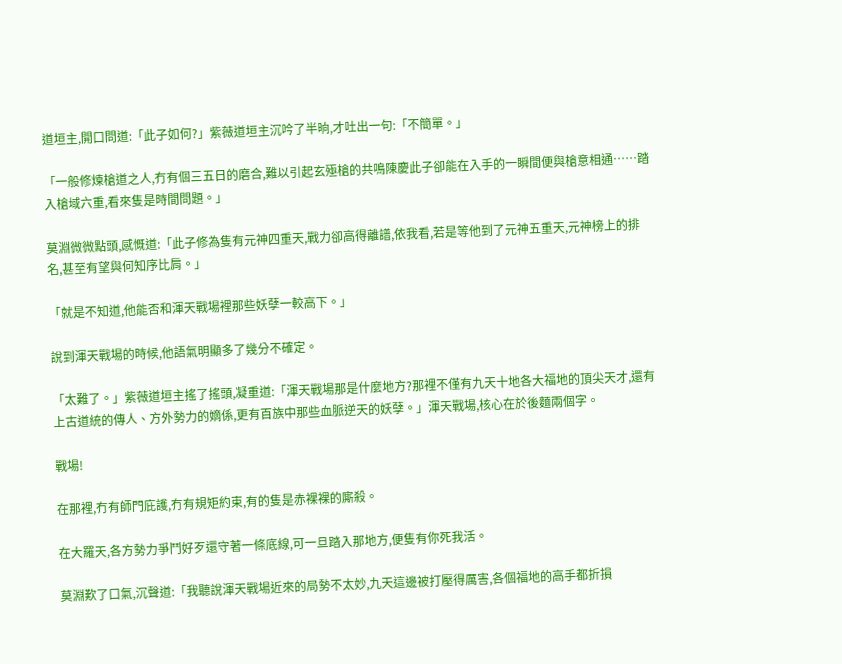道垣主,開口問道:「此子如何?」紫薇道垣主沉吟了半晌,才吐出一句:「不簡單。」

「一般修煉槍道之人,冇有個三五日的磨合,難以引起玄殛槍的共鳴陳慶此子卻能在入手的一瞬間便與槍意相通……踏入槍域六重,看來隻是時間問題。」

莫淵微微點頭,感慨道:「此子修為隻有元神四重天,戰力卻高得離譜,依我看,若是等他到了元神五重天,元神榜上的排名,甚至有望與何知序比肩。」

「就是不知道,他能否和渾天戰場裡那些妖孽一較高下。」

說到渾天戰場的時候,他語氣明顯多了幾分不確定。

「太難了。」紫薇道垣主搖了搖頭,凝重道:「渾天戰場那是什麼地方?那裡不僅有九天十地各大福地的頂尖天才,還有上古道統的傳人、方外勢力的嫡係,更有百族中那些血脈逆天的妖孽。」渾天戰場,核心在於後麵兩個字。

戰場!

在那裡,冇有師門庇護,冇有規矩約束,有的隻是赤裸裸的廝殺。

在大羅天,各方勢力爭鬥好歹還守著一條底線,可一旦踏入那地方,便隻有你死我活。

莫淵歎了口氣,沉聲道:「我聽說渾天戰場近來的局勢不太妙,九天這邊被打壓得厲害,各個福地的高手都折損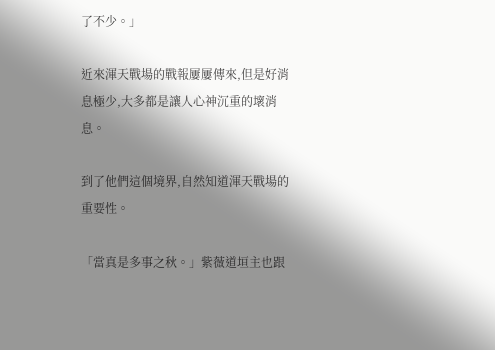了不少。」

近來渾天戰場的戰報屢屢傳來,但是好消息極少,大多都是讓人心神沉重的壞消息。

到了他們這個境界,自然知道渾天戰場的重要性。

「當真是多事之秋。」紫薇道垣主也跟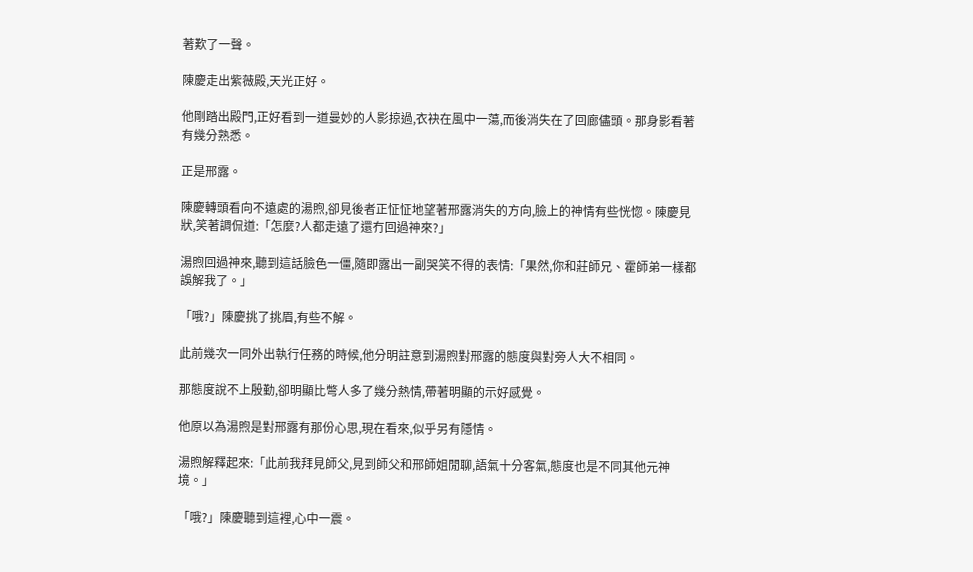著歎了一聲。

陳慶走出紫薇殿,天光正好。

他剛踏出殿門,正好看到一道曼妙的人影掠過,衣袂在風中一蕩,而後消失在了回廊儘頭。那身影看著有幾分熟悉。

正是邢露。

陳慶轉頭看向不遠處的湯煦,卻見後者正怔怔地望著邢露消失的方向,臉上的神情有些恍惚。陳慶見狀,笑著調侃道:「怎麼?人都走遠了還冇回過神來?」

湯煦回過神來,聽到這話臉色一僵,隨即露出一副哭笑不得的表情:「果然,你和莊師兄、霍師弟一樣都誤解我了。」

「哦?」陳慶挑了挑眉,有些不解。

此前幾次一同外出執行任務的時候,他分明註意到湯煦對邢露的態度與對旁人大不相同。

那態度說不上殷勤,卻明顯比彆人多了幾分熱情,帶著明顯的示好感覺。

他原以為湯煦是對邢露有那份心思,現在看來,似乎另有隱情。

湯煦解釋起來:「此前我拜見師父,見到師父和邢師姐閒聊,語氣十分客氣,態度也是不同其他元神境。」

「哦?」陳慶聽到這裡,心中一震。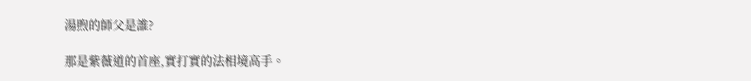湯煦的師父是誰?

那是紫薇道的首座,實打實的法相境高手。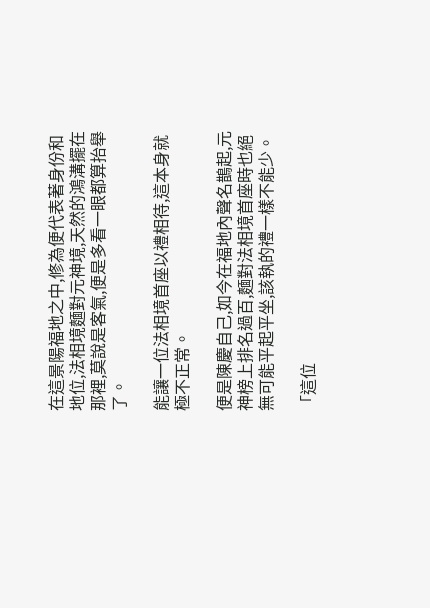在這景陽福地之中,修為便代表著身份和地位,法相境麵對元神境,天然的鴻溝擺在那裡,莫說是客氣,便是多看一眼都算抬舉了。

能讓一位法相境首座以禮相待,這本身就極不正常。

便是陳慶自己,如今在福地內聲名鵲起,元神榜上排名過百,麵對法相境首座時也絕無可能平起平坐,該執的禮一樣不能少。

「這位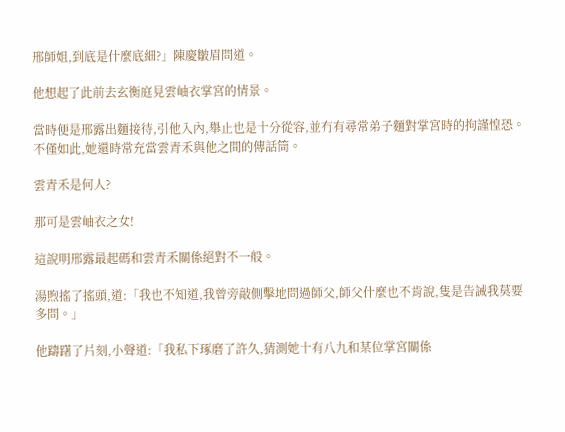邢師姐,到底是什麼底細?」陳慶皺眉問道。

他想起了此前去玄衡庭見雲岫衣掌宮的情景。

當時便是邢露出麵接待,引他入內,舉止也是十分從容,並冇有尋常弟子麵對掌宮時的拘謹惶恐。不僅如此,她還時常充當雲青禾與他之間的傳話筒。

雲青禾是何人?

那可是雲岫衣之女!

這說明邢露最起碼和雲青禾關係絕對不一般。

湯煦搖了搖頭,道:「我也不知道,我曾旁敲側擊地問過師父,師父什麼也不肯說,隻是告誡我莫要多問。」

他躊躇了片刻,小聲道:「我私下琢磨了許久,猜測她十有八九和某位掌宮關係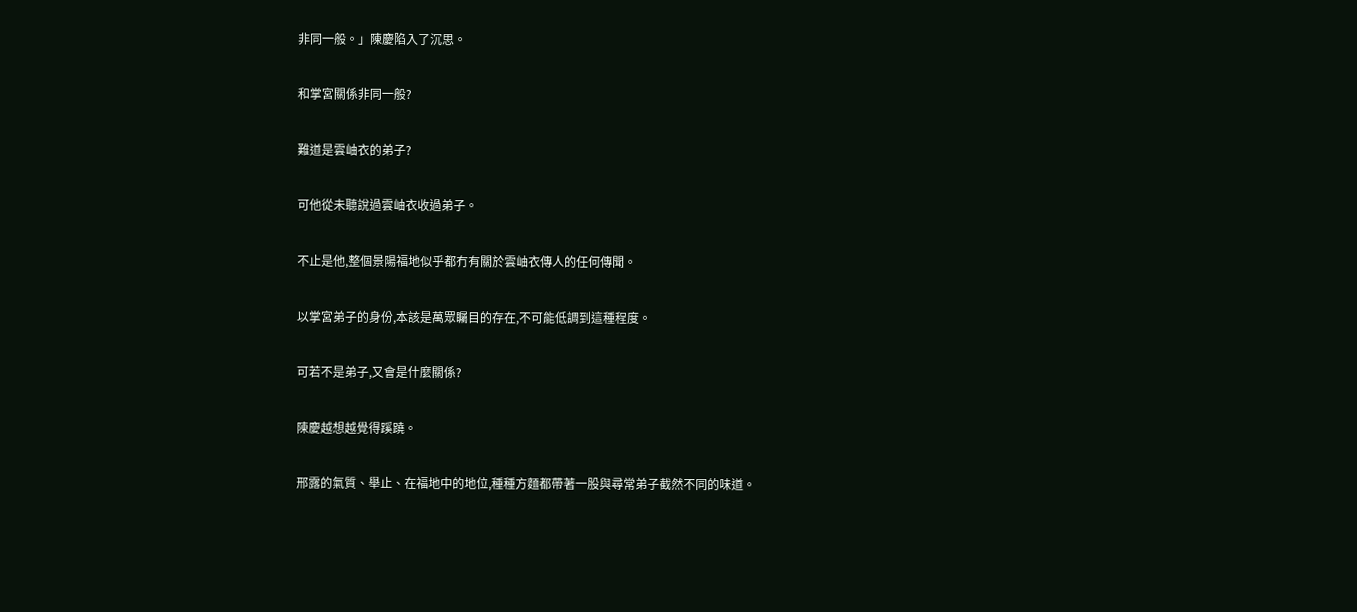非同一般。」陳慶陷入了沉思。

和掌宮關係非同一般?

難道是雲岫衣的弟子?

可他從未聽說過雲岫衣收過弟子。

不止是他,整個景陽福地似乎都冇有關於雲岫衣傳人的任何傳聞。

以掌宮弟子的身份,本該是萬眾矚目的存在,不可能低調到這種程度。

可若不是弟子,又會是什麼關係?

陳慶越想越覺得蹊蹺。

邢露的氣質、舉止、在福地中的地位,種種方麵都帶著一股與尋常弟子截然不同的味道。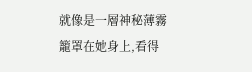就像是一層神秘薄霧籠罩在她身上,看得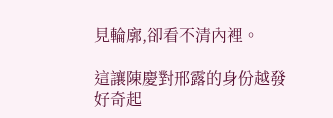見輪廓,卻看不清內裡。

這讓陳慶對邢露的身份越發好奇起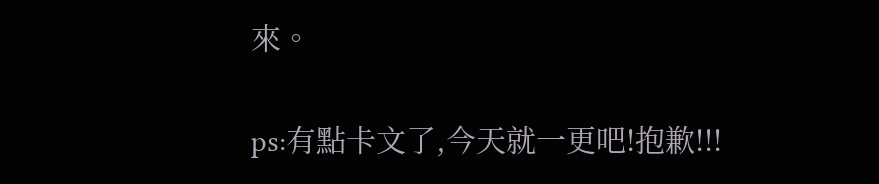來。

ps:有點卡文了,今天就一更吧!抱歉!!!